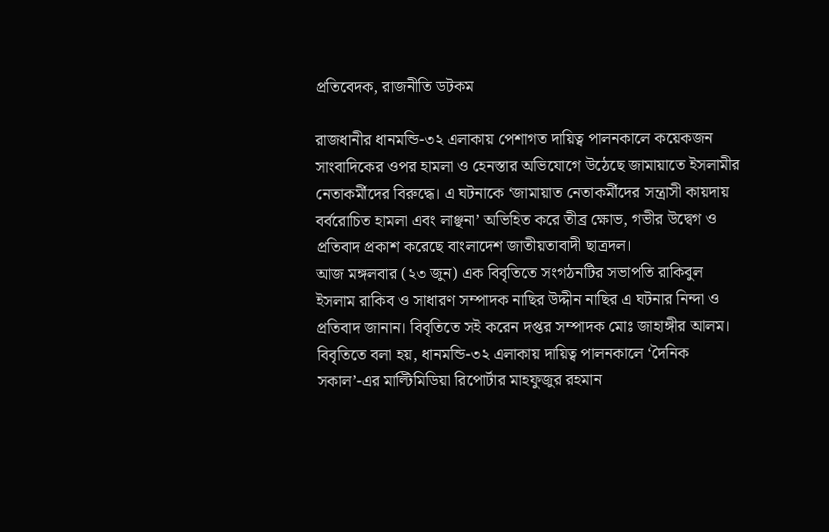প্রতিবেদক, রাজনীতি ডটকম

রাজধানীর ধানমন্ডি-৩২ এলাকায় পেশাগত দায়িত্ব পালনকালে কয়েকজন সাংবাদিকের ওপর হামলা ও হেনস্তার অভিযোগে উঠেছে জামায়াতে ইসলামীর নেতাকর্মীদের বিরুদ্ধে। এ ঘটনাকে ‘জামায়াত নেতাকর্মীদের সন্ত্রাসী কায়দায় বর্বরোচিত হামলা এবং লাঞ্ছনা’ অভিহিত করে তীব্র ক্ষোভ, গভীর উদ্বেগ ও প্রতিবাদ প্রকাশ করেছে বাংলাদেশ জাতীয়তাবাদী ছাত্রদল।
আজ মঙ্গলবার (২৩ জুন) এক বিবৃতিতে সংগঠনটির সভাপতি রাকিবুল ইসলাম রাকিব ও সাধারণ সম্পাদক নাছির উদ্দীন নাছির এ ঘটনার নিন্দা ও প্রতিবাদ জানান। বিবৃতিতে সই করেন দপ্তর সম্পাদক মোঃ জাহাঙ্গীর আলম।
বিবৃতিতে বলা হয়, ধানমন্ডি-৩২ এলাকায় দায়িত্ব পালনকালে ‘দৈনিক সকাল’-এর মাল্টিমিডিয়া রিপোর্টার মাহফুজুর রহমান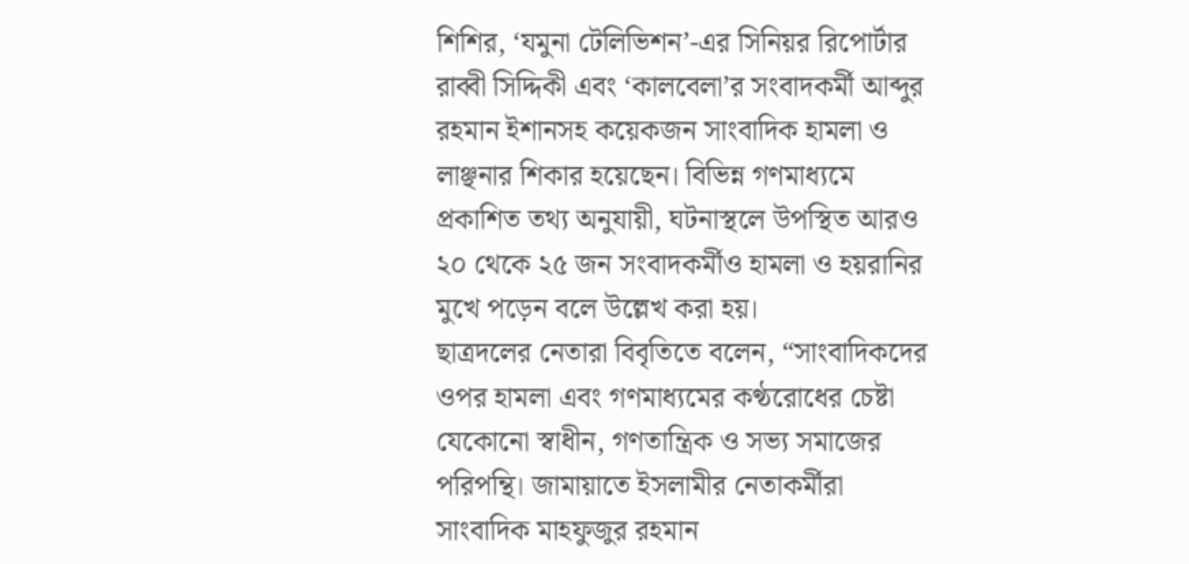শিশির, ‘যমুনা টেলিভিশন’-এর সিনিয়র রিপোর্টার রাব্বী সিদ্দিকী এবং ‘কালবেলা’র সংবাদকর্মী আব্দুর রহমান ইশানসহ কয়েকজন সাংবাদিক হামলা ও লাঞ্ছনার শিকার হয়েছেন। বিভিন্ন গণমাধ্যমে প্রকাশিত তথ্য অনুযায়ী, ঘটনাস্থলে উপস্থিত আরও ২০ থেকে ২৫ জন সংবাদকর্মীও হামলা ও হয়রানির মুখে পড়েন বলে উল্লেখ করা হয়।
ছাত্রদলের নেতারা বিবৃতিতে বলেন, “সাংবাদিকদের ওপর হামলা এবং গণমাধ্যমের কণ্ঠরোধের চেষ্টা যেকোনো স্বাধীন, গণতান্ত্রিক ও সভ্য সমাজের পরিপন্থি। জামায়াতে ইসলামীর নেতাকর্মীরা সাংবাদিক মাহফুজুর রহমান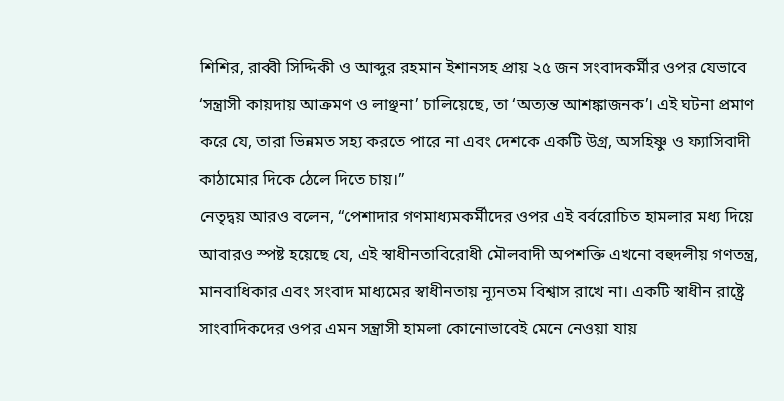শিশির, রাব্বী সিদ্দিকী ও আব্দুর রহমান ইশানসহ প্রায় ২৫ জন সংবাদকর্মীর ওপর যেভাবে ‘সন্ত্রাসী কায়দায় আক্রমণ ও লাঞ্ছনা’ চালিয়েছে, তা ‘অত্যন্ত আশঙ্কাজনক’। এই ঘটনা প্রমাণ করে যে, তারা ভিন্নমত সহ্য করতে পারে না এবং দেশকে একটি উগ্র, অসহিষ্ণু ও ফ্যাসিবাদী কাঠামোর দিকে ঠেলে দিতে চায়।”
নেতৃদ্বয় আরও বলেন, “পেশাদার গণমাধ্যমকর্মীদের ওপর এই বর্বরোচিত হামলার মধ্য দিয়ে আবারও স্পষ্ট হয়েছে যে, এই স্বাধীনতাবিরোধী মৌলবাদী অপশক্তি এখনো বহুদলীয় গণতন্ত্র, মানবাধিকার এবং সংবাদ মাধ্যমের স্বাধীনতায় ন্যূনতম বিশ্বাস রাখে না। একটি স্বাধীন রাষ্ট্রে সাংবাদিকদের ওপর এমন সন্ত্রাসী হামলা কোনোভাবেই মেনে নেওয়া যায়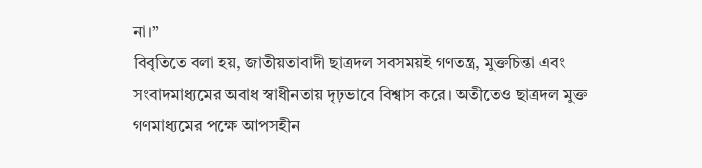না।”
বিবৃতিতে বলা হয়, জাতীয়তাবাদী ছাত্রদল সবসময়ই গণতন্ত্র, মুক্তচিন্তা এবং সংবাদমাধ্যমের অবাধ স্বাধীনতায় দৃঢ়ভাবে বিশ্বাস করে। অতীতেও ছাত্রদল মুক্ত গণমাধ্যমের পক্ষে আপসহীন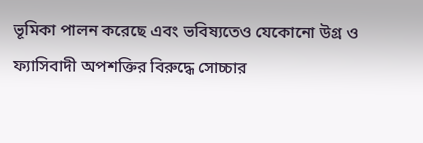ভূমিকা পালন করেছে এবং ভবিষ্যতেও যেকোনো উগ্র ও ফ্যাসিবাদী অপশক্তির বিরুদ্ধে সোচ্চার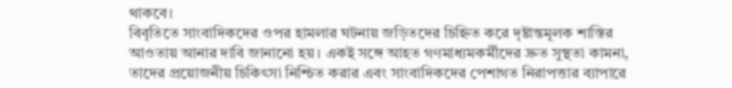থাকবে।
বিবৃতিতে সাংবাদিকদের ওপর হামলার ঘটনায় জড়িতদের চিহ্নিত করে দৃষ্টান্তমূলক শাস্তির আওতায় আনার দাবি জানানো হয়। একই সঙ্গে আহত গণমাধ্যমকর্মীদের দ্রুত সুস্থতা কামনা, তাদের প্রয়োজনীয় চিকিৎসা নিশ্চিত করার এবং সাংবাদিকদের পেশাগত নিরাপত্তার ব্যাপারে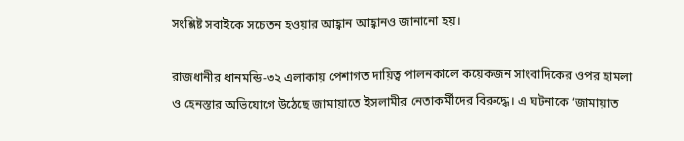সংশ্লিষ্ট সবাইকে সচেতন হওয়ার আহ্বান আহ্বানও জানানো হয়।

রাজধানীর ধানমন্ডি-৩২ এলাকায় পেশাগত দায়িত্ব পালনকালে কয়েকজন সাংবাদিকের ওপর হামলা ও হেনস্তার অভিযোগে উঠেছে জামায়াতে ইসলামীর নেতাকর্মীদের বিরুদ্ধে। এ ঘটনাকে ‘জামায়াত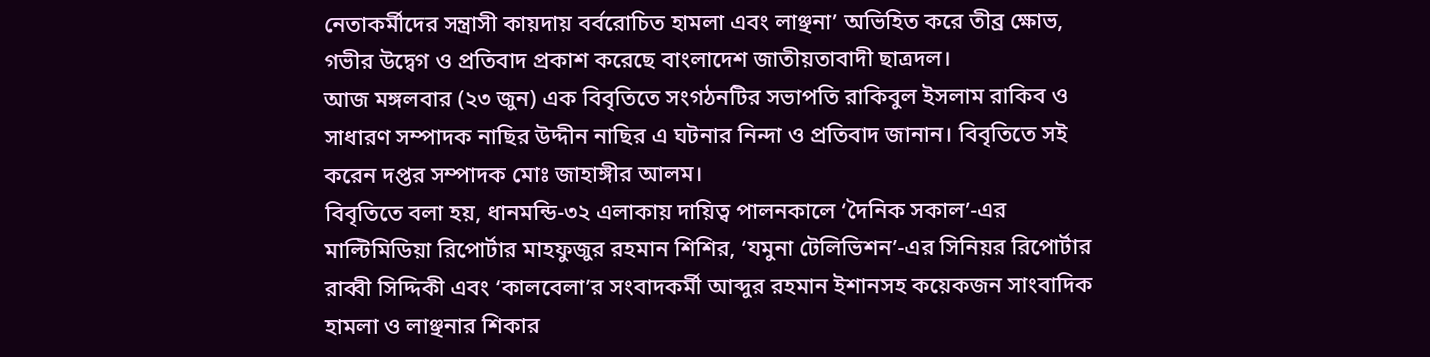নেতাকর্মীদের সন্ত্রাসী কায়দায় বর্বরোচিত হামলা এবং লাঞ্ছনা’ অভিহিত করে তীব্র ক্ষোভ, গভীর উদ্বেগ ও প্রতিবাদ প্রকাশ করেছে বাংলাদেশ জাতীয়তাবাদী ছাত্রদল।
আজ মঙ্গলবার (২৩ জুন) এক বিবৃতিতে সংগঠনটির সভাপতি রাকিবুল ইসলাম রাকিব ও সাধারণ সম্পাদক নাছির উদ্দীন নাছির এ ঘটনার নিন্দা ও প্রতিবাদ জানান। বিবৃতিতে সই করেন দপ্তর সম্পাদক মোঃ জাহাঙ্গীর আলম।
বিবৃতিতে বলা হয়, ধানমন্ডি-৩২ এলাকায় দায়িত্ব পালনকালে ‘দৈনিক সকাল’-এর মাল্টিমিডিয়া রিপোর্টার মাহফুজুর রহমান শিশির, ‘যমুনা টেলিভিশন’-এর সিনিয়র রিপোর্টার রাব্বী সিদ্দিকী এবং ‘কালবেলা’র সংবাদকর্মী আব্দুর রহমান ইশানসহ কয়েকজন সাংবাদিক হামলা ও লাঞ্ছনার শিকার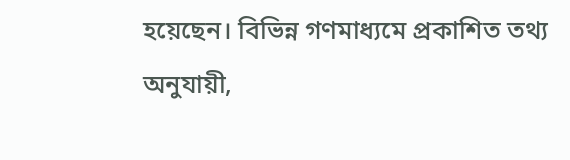হয়েছেন। বিভিন্ন গণমাধ্যমে প্রকাশিত তথ্য অনুযায়ী,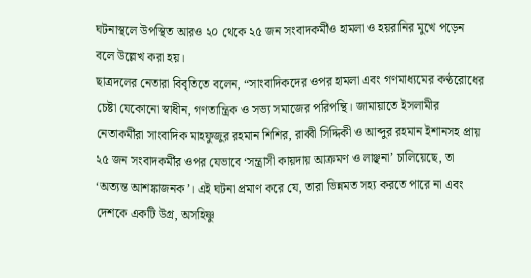ঘটনাস্থলে উপস্থিত আরও ২০ থেকে ২৫ জন সংবাদকর্মীও হামলা ও হয়রানির মুখে পড়েন বলে উল্লেখ করা হয়।
ছাত্রদলের নেতারা বিবৃতিতে বলেন, “সাংবাদিকদের ওপর হামলা এবং গণমাধ্যমের কণ্ঠরোধের চেষ্টা যেকোনো স্বাধীন, গণতান্ত্রিক ও সভ্য সমাজের পরিপন্থি। জামায়াতে ইসলামীর নেতাকর্মীরা সাংবাদিক মাহফুজুর রহমান শিশির, রাব্বী সিদ্দিকী ও আব্দুর রহমান ইশানসহ প্রায় ২৫ জন সংবাদকর্মীর ওপর যেভাবে ‘সন্ত্রাসী কায়দায় আক্রমণ ও লাঞ্ছনা’ চালিয়েছে, তা ‘অত্যন্ত আশঙ্কাজনক’। এই ঘটনা প্রমাণ করে যে, তারা ভিন্নমত সহ্য করতে পারে না এবং দেশকে একটি উগ্র, অসহিষ্ণু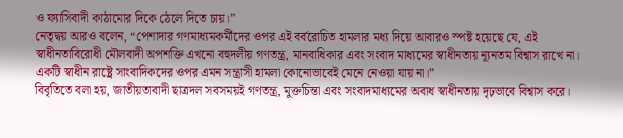ও ফ্যাসিবাদী কাঠামোর দিকে ঠেলে দিতে চায়।”
নেতৃদ্বয় আরও বলেন, “পেশাদার গণমাধ্যমকর্মীদের ওপর এই বর্বরোচিত হামলার মধ্য দিয়ে আবারও স্পষ্ট হয়েছে যে, এই স্বাধীনতাবিরোধী মৌলবাদী অপশক্তি এখনো বহুদলীয় গণতন্ত্র, মানবাধিকার এবং সংবাদ মাধ্যমের স্বাধীনতায় ন্যূনতম বিশ্বাস রাখে না। একটি স্বাধীন রাষ্ট্রে সাংবাদিকদের ওপর এমন সন্ত্রাসী হামলা কোনোভাবেই মেনে নেওয়া যায় না।”
বিবৃতিতে বলা হয়, জাতীয়তাবাদী ছাত্রদল সবসময়ই গণতন্ত্র, মুক্তচিন্তা এবং সংবাদমাধ্যমের অবাধ স্বাধীনতায় দৃঢ়ভাবে বিশ্বাস করে।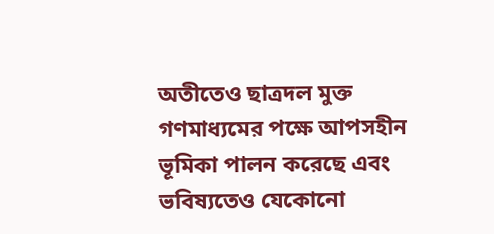অতীতেও ছাত্রদল মুক্ত গণমাধ্যমের পক্ষে আপসহীন ভূমিকা পালন করেছে এবং ভবিষ্যতেও যেকোনো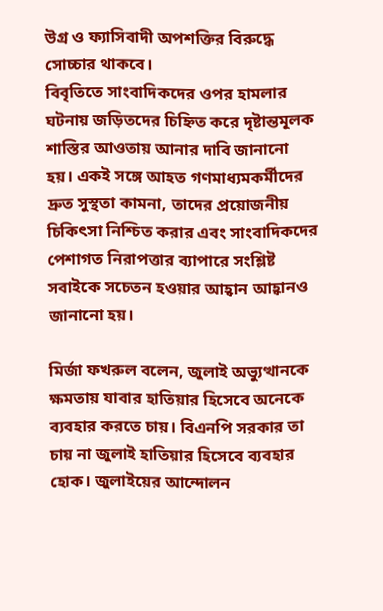উগ্র ও ফ্যাসিবাদী অপশক্তির বিরুদ্ধে সোচ্চার থাকবে।
বিবৃতিতে সাংবাদিকদের ওপর হামলার ঘটনায় জড়িতদের চিহ্নিত করে দৃষ্টান্তমূলক শাস্তির আওতায় আনার দাবি জানানো হয়। একই সঙ্গে আহত গণমাধ্যমকর্মীদের দ্রুত সুস্থতা কামনা, তাদের প্রয়োজনীয় চিকিৎসা নিশ্চিত করার এবং সাংবাদিকদের পেশাগত নিরাপত্তার ব্যাপারে সংশ্লিষ্ট সবাইকে সচেতন হওয়ার আহ্বান আহ্বানও জানানো হয়।

মির্জা ফখরুল বলেন, জুলাই অভ্যুত্থানকে ক্ষমতায় যাবার হাতিয়ার হিসেবে অনেকে ব্যবহার করতে চায়। বিএনপি সরকার তা চায় না জুলাই হাতিয়ার হিসেবে ব্যবহার হোক। জুলাইয়ের আন্দোলন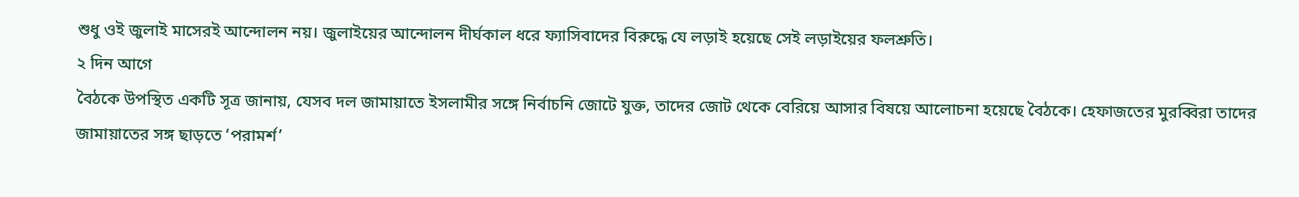শুধু ওই জুলাই মাসেরই আন্দোলন নয়। জুলাইয়ের আন্দোলন দীর্ঘকাল ধরে ফ্যাসিবাদের বিরুদ্ধে যে লড়াই হয়েছে সেই লড়াইয়ের ফলশ্রুতি।
২ দিন আগে
বৈঠকে উপস্থিত একটি সূত্র জানায়, যেসব দল জামায়াতে ইসলামীর সঙ্গে নির্বাচনি জোটে যুক্ত, তাদের জোট থেকে বেরিয়ে আসার বিষয়ে আলোচনা হয়েছে বৈঠকে। হেফাজতের মুরব্বিরা তাদের জামায়াতের সঙ্গ ছাড়তে ‘পরামর্শ’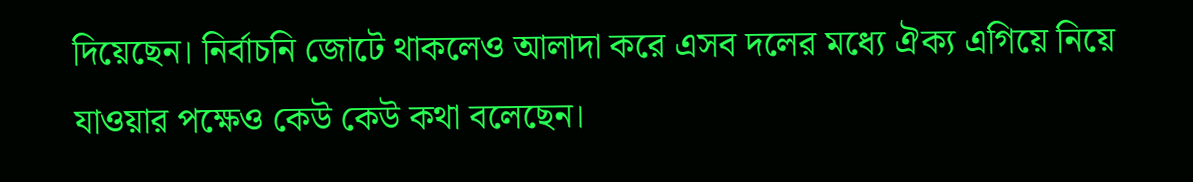দিয়েছেন। নির্বাচনি জোটে থাকলেও আলাদা করে এসব দলের মধ্যে ঐক্য এগিয়ে নিয়ে যাওয়ার পক্ষেও কেউ কেউ কথা বলেছেন।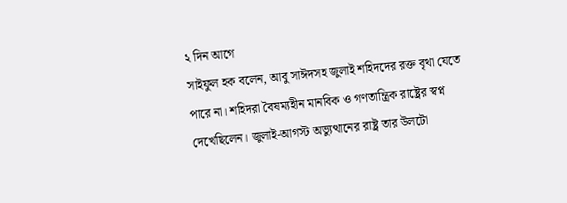২ দিন আগে
সাইফুল হক বলেন, আবু সাঈদসহ জুলাই শহিদদের রক্ত বৃথা যেতে পারে না। শহিদরা বৈষম্যহীন মানবিক ও গণতান্ত্রিক রাষ্ট্রের স্বপ্ন দেখেছিলেন। জুলাই-আগস্ট অভ্যুত্থানের রাষ্ট্র তার উলটো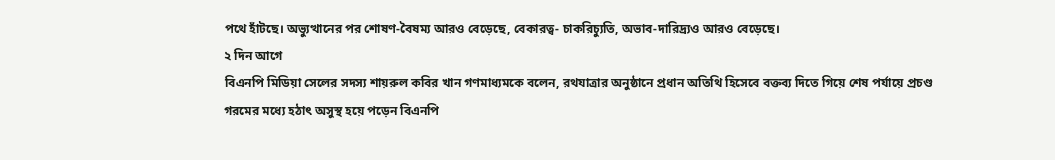পথে হাঁটছে। অভ্যুত্থানের পর শোষণ-বৈষম্য আরও বেড়েছে, বেকারত্ব- চাকরিচ্যুতি, অভাব-দারিদ্র্যও আরও বেড়েছে।
২ দিন আগে
বিএনপি মিডিয়া সেলের সদস্য শায়রুল কবির খান গণমাধ্যমকে বলেন, রথযাত্রার অনুষ্ঠানে প্রধান অতিথি হিসেবে বক্তব্য দিতে গিয়ে শেষ পর্যায়ে প্রচণ্ড গরমের মধ্যে হঠাৎ অসুস্থ হয়ে পড়েন বিএনপি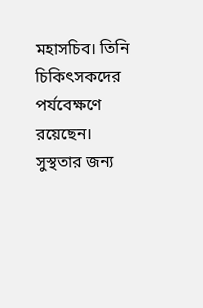মহাসচিব। তিনি চিকিৎসকদের পর্যবেক্ষণে রয়েছেন। সুস্থতার জন্য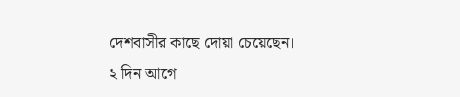দেশবাসীর কাছে দোয়া চেয়েছেন।
২ দিন আগে